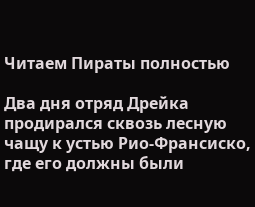Читаем Пираты полностью

Два дня отряд Дрейка продирался сквозь лесную чащу к устью Рио-Франсиско, где его должны были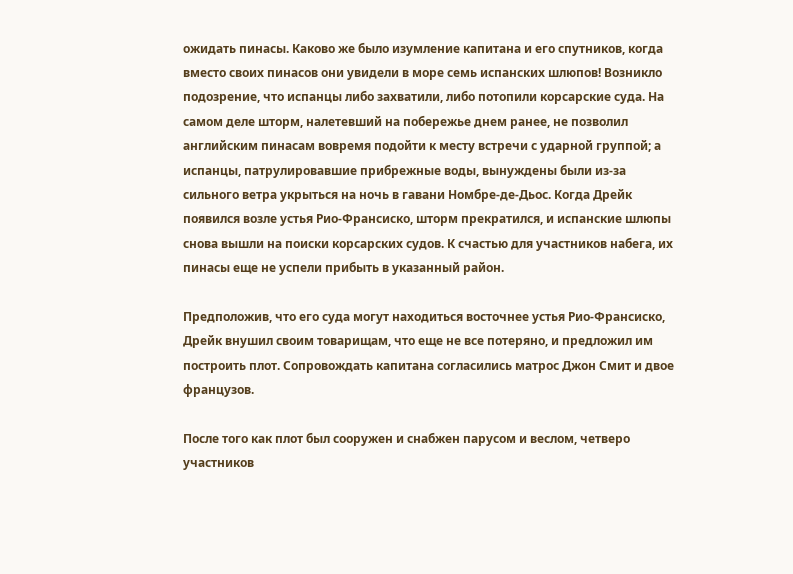ожидать пинасы. Каково же было изумление капитана и его спутников, когда вместо своих пинасов они увидели в море семь испанских шлюпов! Возникло подозрение, что испанцы либо захватили, либо потопили корсарские суда. На самом деле шторм, налетевший на побережье днем ранее, не позволил английским пинасам вовремя подойти к месту встречи с ударной группой; а испанцы, патрулировавшие прибрежные воды, вынуждены были из-за сильного ветра укрыться на ночь в гавани Номбре-де-Дьос. Когда Дрейк появился возле устья Рио-Франсиско, шторм прекратился, и испанские шлюпы снова вышли на поиски корсарских судов. К счастью для участников набега, их пинасы еще не успели прибыть в указанный район.

Предположив, что его суда могут находиться восточнее устья Рио-Франсиско, Дрейк внушил своим товарищам, что еще не все потеряно, и предложил им построить плот. Сопровождать капитана согласились матрос Джон Смит и двое французов.

После того как плот был сооружен и снабжен парусом и веслом, четверо участников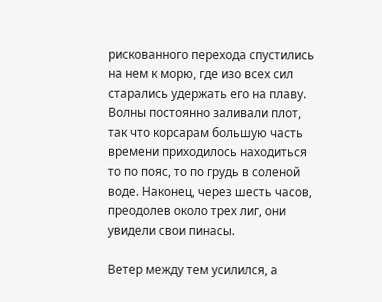рискованного перехода спустились на нем к морю, где изо всех сил старались удержать его на плаву. Волны постоянно заливали плот, так что корсарам большую часть времени приходилось находиться то по пояс, то по грудь в соленой воде. Наконец, через шесть часов, преодолев около трех лиг, они увидели свои пинасы.

Ветер между тем усилился, а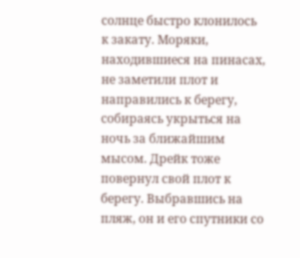солнце быстро клонилось к закату. Моряки, находившиеся на пинасах, не заметили плот и направились к берегу, собираясь укрыться на ночь за ближайшим мысом. Дрейк тоже повернул свой плот к берегу. Выбравшись на пляж, он и его спутники со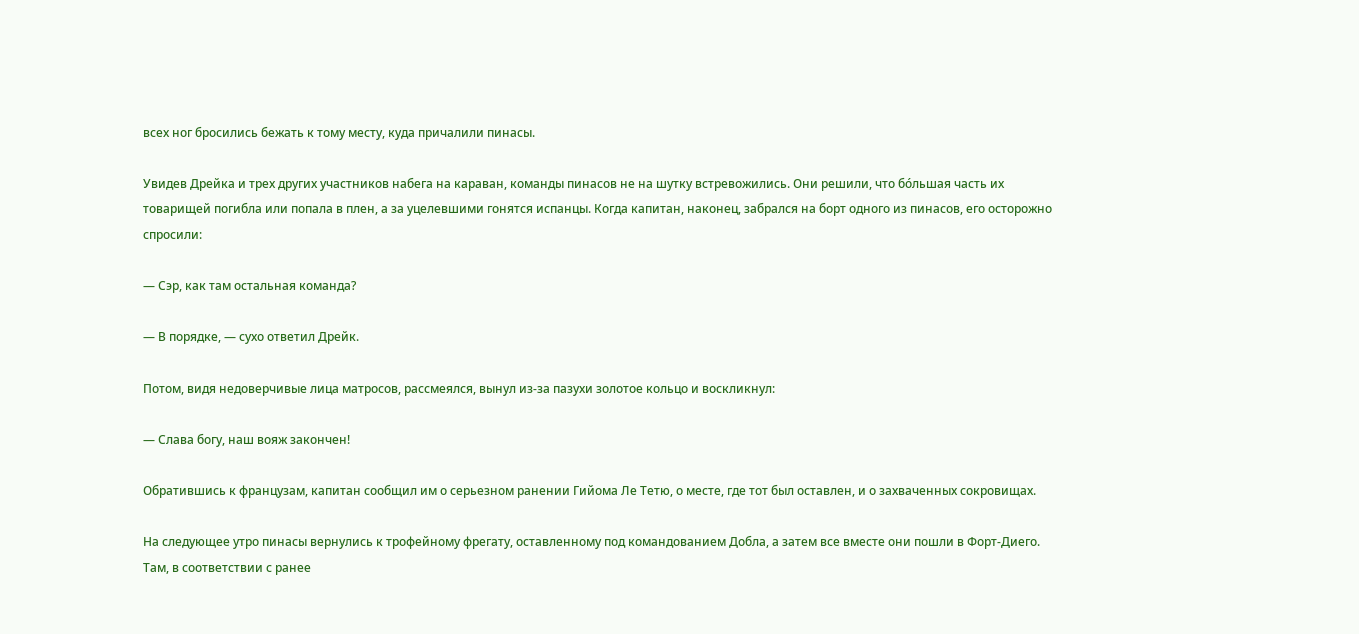всех ног бросились бежать к тому месту, куда причалили пинасы.

Увидев Дрейка и трех других участников набега на караван, команды пинасов не на шутку встревожились. Они решили, что бо́льшая часть их товарищей погибла или попала в плен, а за уцелевшими гонятся испанцы. Когда капитан, наконец, забрался на борт одного из пинасов, его осторожно спросили:

— Сэр, как там остальная команда?

— В порядке, — сухо ответил Дрейк.

Потом, видя недоверчивые лица матросов, рассмеялся, вынул из-за пазухи золотое кольцо и воскликнул:

— Слава богу, наш вояж закончен!

Обратившись к французам, капитан сообщил им о серьезном ранении Гийома Ле Тетю, о месте, где тот был оставлен, и о захваченных сокровищах.

На следующее утро пинасы вернулись к трофейному фрегату, оставленному под командованием Добла, а затем все вместе они пошли в Форт-Диего. Там, в соответствии с ранее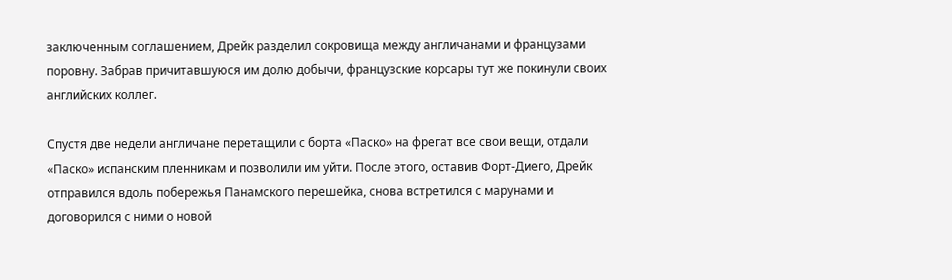заключенным соглашением, Дрейк разделил сокровища между англичанами и французами поровну. Забрав причитавшуюся им долю добычи, французские корсары тут же покинули своих английских коллег.

Спустя две недели англичане перетащили с борта «Паско» на фрегат все свои вещи, отдали «Паско» испанским пленникам и позволили им уйти. После этого, оставив Форт-Диего, Дрейк отправился вдоль побережья Панамского перешейка, снова встретился с марунами и договорился с ними о новой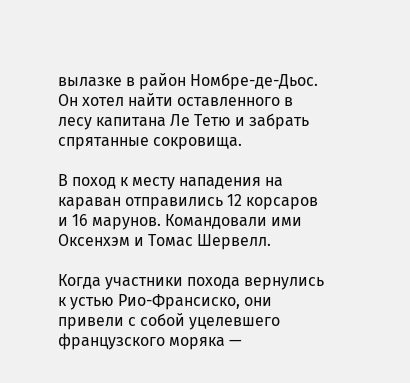вылазке в район Номбре-де-Дьос. Он хотел найти оставленного в лесу капитана Ле Тетю и забрать спрятанные сокровища.

В поход к месту нападения на караван отправились 12 корсаров и 16 марунов. Командовали ими Оксенхэм и Томас Шервелл.

Когда участники похода вернулись к устью Рио-Франсиско, они привели с собой уцелевшего французского моряка —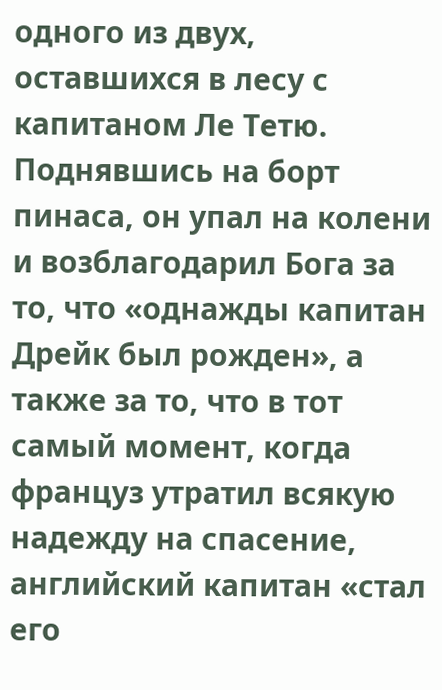одного из двух, оставшихся в лесу с капитаном Ле Тетю. Поднявшись на борт пинаса, он упал на колени и возблагодарил Бога за то, что «однажды капитан Дрейк был рожден», а также за то, что в тот самый момент, когда француз утратил всякую надежду на спасение, английский капитан «стал его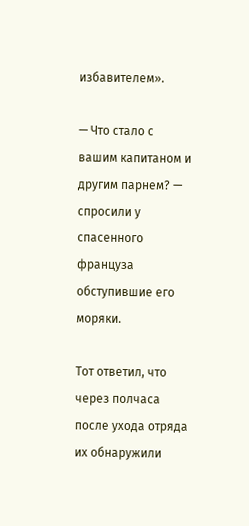избавителем».

— Что стало с вашим капитаном и другим парнем? — спросили у спасенного француза обступившие его моряки.

Тот ответил, что через полчаса после ухода отряда их обнаружили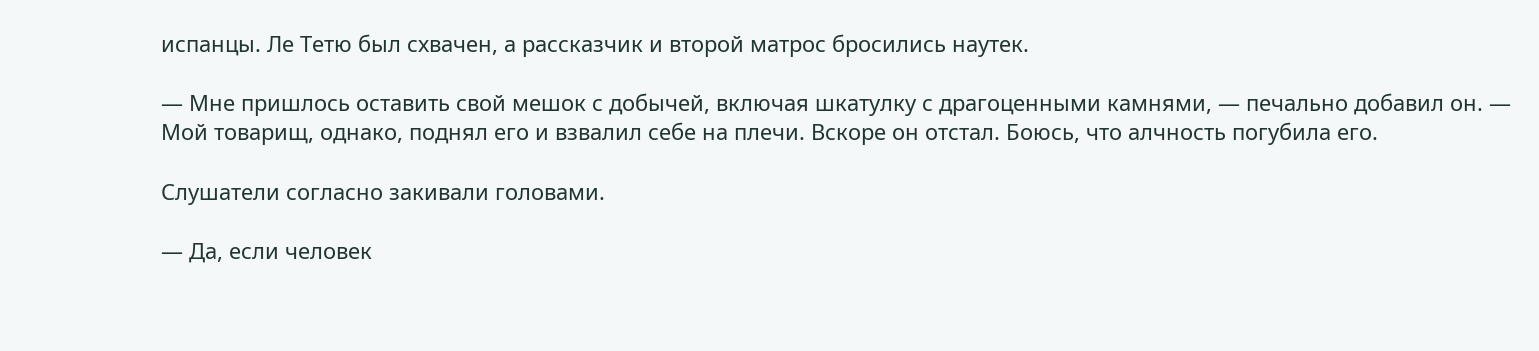испанцы. Ле Тетю был схвачен, а рассказчик и второй матрос бросились наутек.

— Мне пришлось оставить свой мешок с добычей, включая шкатулку с драгоценными камнями, — печально добавил он. — Мой товарищ, однако, поднял его и взвалил себе на плечи. Вскоре он отстал. Боюсь, что алчность погубила его.

Слушатели согласно закивали головами.

— Да, если человек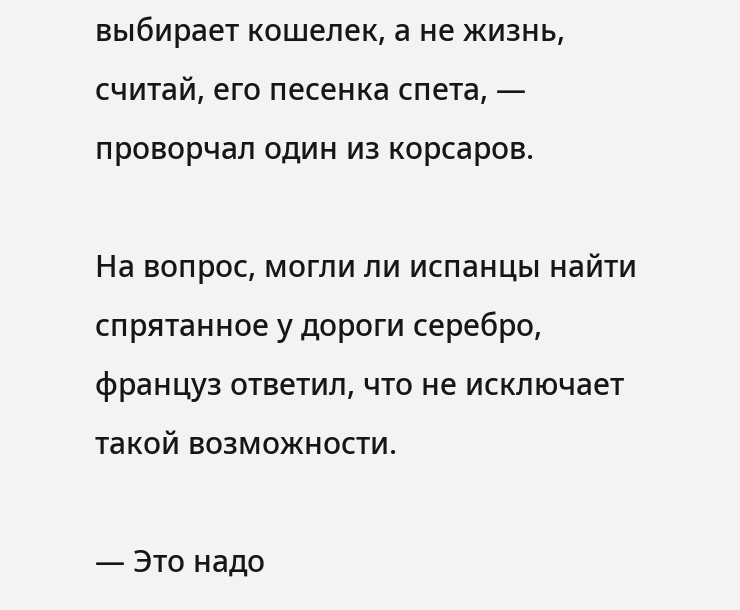выбирает кошелек, а не жизнь, считай, его песенка спета, — проворчал один из корсаров.

На вопрос, могли ли испанцы найти спрятанное у дороги серебро, француз ответил, что не исключает такой возможности.

— Это надо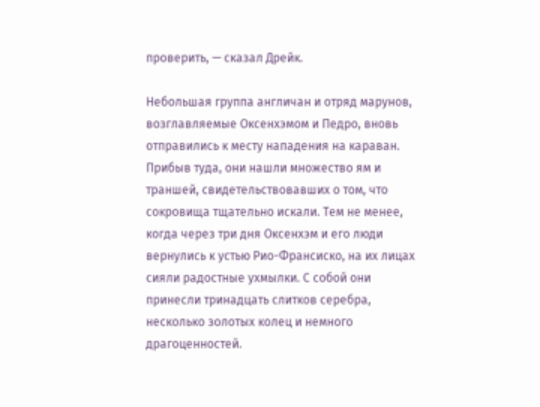проверить, — сказал Дрейк.

Небольшая группа англичан и отряд марунов, возглавляемые Оксенхэмом и Педро, вновь отправились к месту нападения на караван. Прибыв туда, они нашли множество ям и траншей, свидетельствовавших о том, что сокровища тщательно искали. Тем не менее, когда через три дня Оксенхэм и его люди вернулись к устью Рио-Франсиско, на их лицах сияли радостные ухмылки. С собой они принесли тринадцать слитков серебра, несколько золотых колец и немного драгоценностей.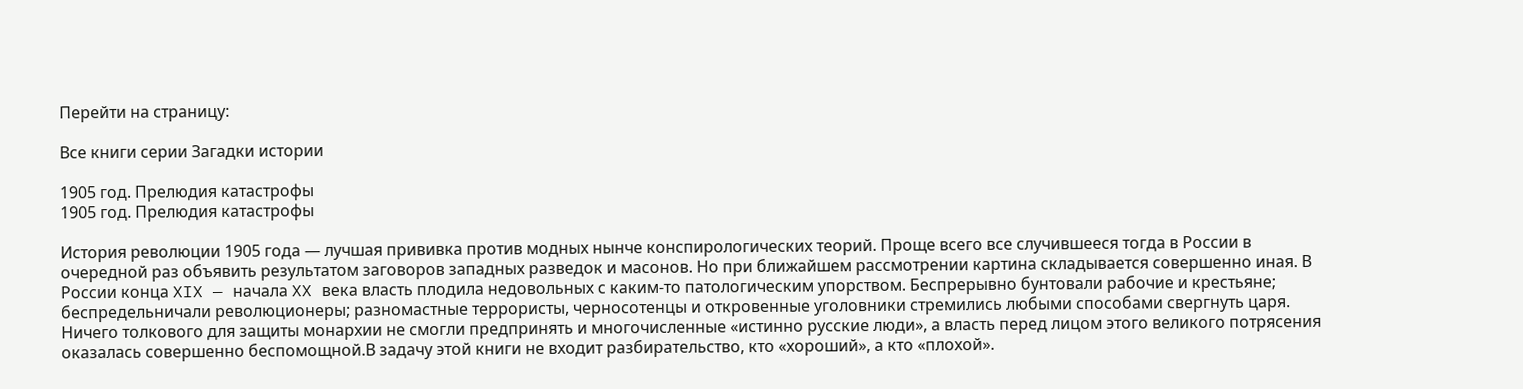Перейти на страницу:

Все книги серии Загадки истории

1905 год. Прелюдия катастрофы
1905 год. Прелюдия катастрофы

История революции 1905 года — лучшая прививка против модных нынче конспирологических теорий. Проще всего все случившееся тогда в России в очередной раз объявить результатом заговоров западных разведок и масонов. Но при ближайшем рассмотрении картина складывается совершенно иная. В России конца XIX — начала XX века власть плодила недовольных с каким-то патологическим упорством. Беспрерывно бунтовали рабочие и крестьяне; беспредельничали революционеры; разномастные террористы, черносотенцы и откровенные уголовники стремились любыми способами свергнуть царя. Ничего толкового для защиты монархии не смогли предпринять и многочисленные «истинно русские люди», а власть перед лицом этого великого потрясения оказалась совершенно беспомощной.В задачу этой книги не входит разбирательство, кто «хороший», а кто «плохой».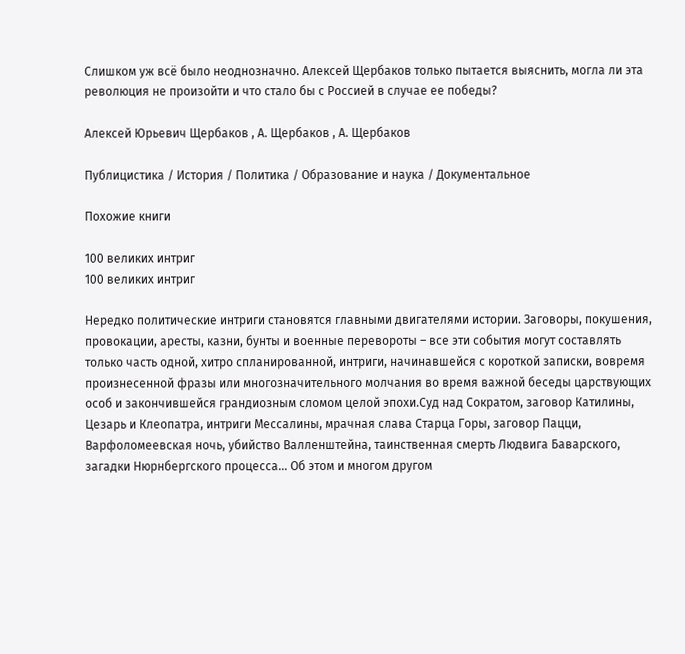Слишком уж всё было неоднозначно. Алексей Щербаков только пытается выяснить, могла ли эта революция не произойти и что стало бы с Россией в случае ее победы?

Алексей Юрьевич Щербаков , А. Щербаков , А. Щербаков

Публицистика / История / Политика / Образование и наука / Документальное

Похожие книги

100 великих интриг
100 великих интриг

Нередко политические интриги становятся главными двигателями истории. Заговоры, покушения, провокации, аресты, казни, бунты и военные перевороты – все эти события могут составлять только часть одной, хитро спланированной, интриги, начинавшейся с короткой записки, вовремя произнесенной фразы или многозначительного молчания во время важной беседы царствующих особ и закончившейся грандиозным сломом целой эпохи.Суд над Сократом, заговор Катилины, Цезарь и Клеопатра, интриги Мессалины, мрачная слава Старца Горы, заговор Пацци, Варфоломеевская ночь, убийство Валленштейна, таинственная смерть Людвига Баварского, загадки Нюрнбергского процесса… Об этом и многом другом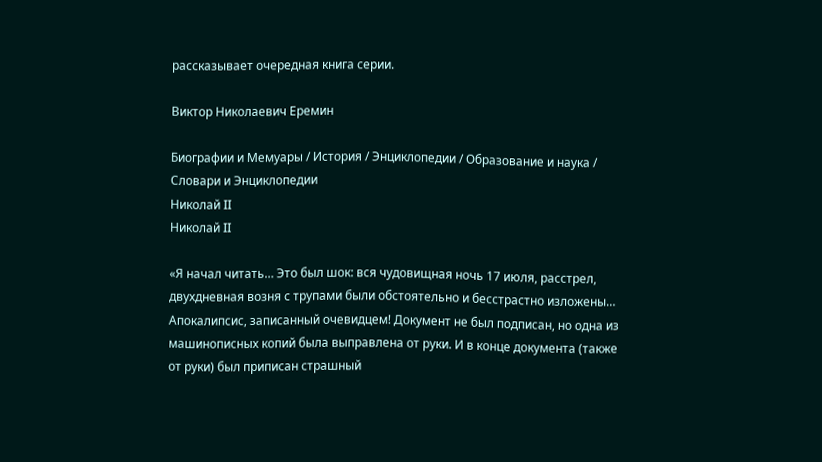рассказывает очередная книга серии.

Виктор Николаевич Еремин

Биографии и Мемуары / История / Энциклопедии / Образование и наука / Словари и Энциклопедии
Николай II
Николай II

«Я начал читать… Это был шок: вся чудовищная ночь 17 июля, расстрел, двухдневная возня с трупами были обстоятельно и бесстрастно изложены… Апокалипсис, записанный очевидцем! Документ не был подписан, но одна из машинописных копий была выправлена от руки. И в конце документа (также от руки) был приписан страшный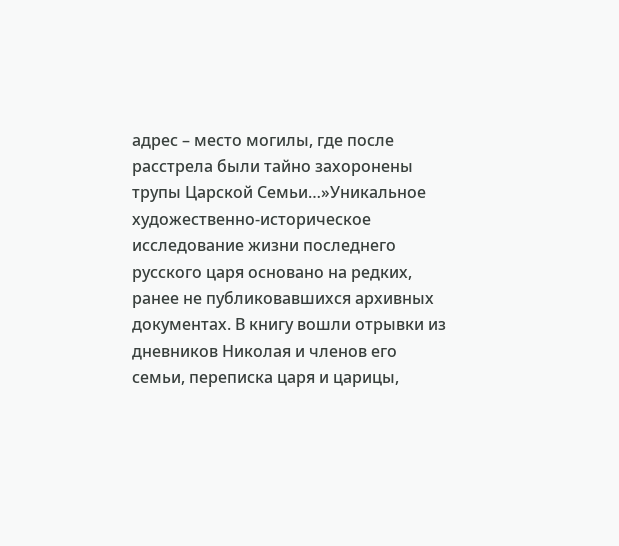адрес – место могилы, где после расстрела были тайно захоронены трупы Царской Семьи…»Уникальное художественно-историческое исследование жизни последнего русского царя основано на редких, ранее не публиковавшихся архивных документах. В книгу вошли отрывки из дневников Николая и членов его семьи, переписка царя и царицы,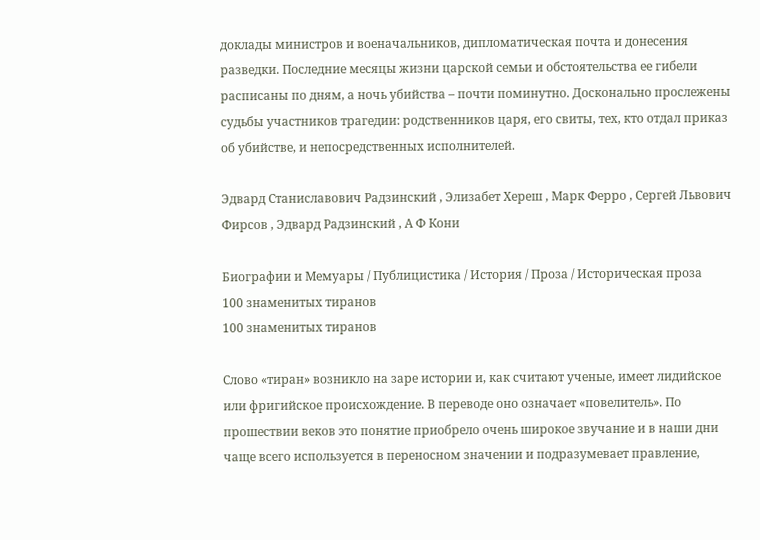доклады министров и военачальников, дипломатическая почта и донесения разведки. Последние месяцы жизни царской семьи и обстоятельства ее гибели расписаны по дням, а ночь убийства – почти поминутно. Досконально прослежены судьбы участников трагедии: родственников царя, его свиты, тех, кто отдал приказ об убийстве, и непосредственных исполнителей.

Эдвард Станиславович Радзинский , Элизабет Хереш , Марк Ферро , Сергей Львович Фирсов , Эдвард Радзинский , А Ф Кони

Биографии и Мемуары / Публицистика / История / Проза / Историческая проза
100 знаменитых тиранов
100 знаменитых тиранов

Слово «тиран» возникло на заре истории и, как считают ученые, имеет лидийское или фригийское происхождение. В переводе оно означает «повелитель». По прошествии веков это понятие приобрело очень широкое звучание и в наши дни чаще всего используется в переносном значении и подразумевает правление,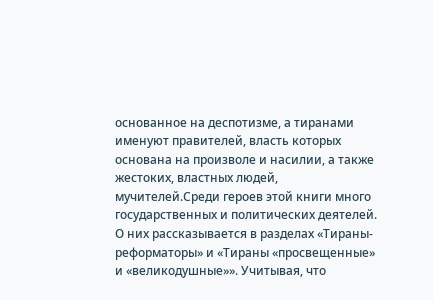основанное на деспотизме, а тиранами именуют правителей, власть которых основана на произволе и насилии, а также жестоких, властных людей, мучителей.Среди героев этой книги много государственных и политических деятелей. О них рассказывается в разделах «Тираны-реформаторы» и «Тираны «просвещенные» и «великодушные»». Учитывая, что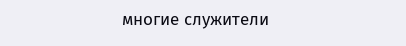многие служители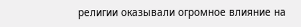религии оказывали огромное влияние на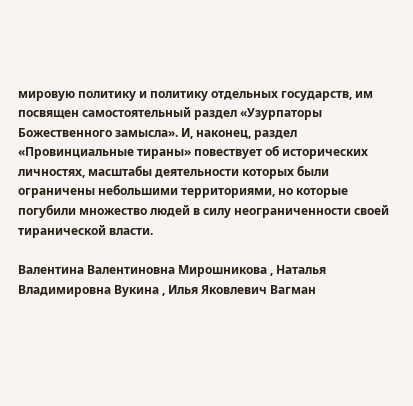мировую политику и политику отдельных государств, им посвящен самостоятельный раздел «Узурпаторы Божественного замысла». И, наконец, раздел «Провинциальные тираны» повествует об исторических личностях, масштабы деятельности которых были ограничены небольшими территориями, но которые погубили множество людей в силу неограниченности своей тиранической власти.

Валентина Валентиновна Мирошникова , Наталья Владимировна Вукина , Илья Яковлевич Вагман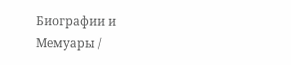Биографии и Мемуары /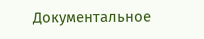Документальное